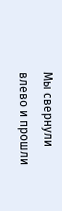Мы свернули влево и прошли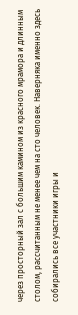через просторный зал с большим камином из красного мрамора и длинным столом, рассчитанным не менее чем на сто человек. Наверняка именно здесь собирались все участники игры и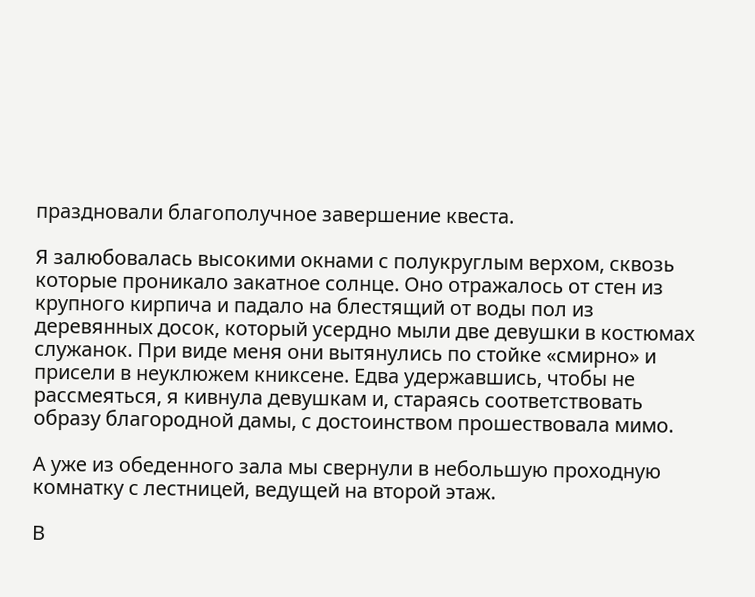праздновали благополучное завершение квеста.

Я залюбовалась высокими окнами с полукруглым верхом, сквозь которые проникало закатное солнце. Оно отражалось от стен из крупного кирпича и падало на блестящий от воды пол из деревянных досок, который усердно мыли две девушки в костюмах служанок. При виде меня они вытянулись по стойке «смирно» и присели в неуклюжем книксене. Едва удержавшись, чтобы не рассмеяться, я кивнула девушкам и, стараясь соответствовать образу благородной дамы, с достоинством прошествовала мимо.

А уже из обеденного зала мы свернули в небольшую проходную комнатку с лестницей, ведущей на второй этаж.

В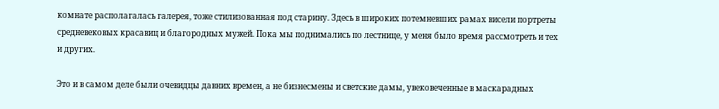комнате располагалась галерея, тоже стилизованная под старину. Здесь в широких потемневших рамах висели портреты средневековых красавиц и благородных мужей. Пока мы поднимались по лестнице, у меня было время рассмотреть и тех и других.

Это и в самом деле были очевидцы давних времен, а не бизнесмены и светские дамы, увековеченные в маскарадных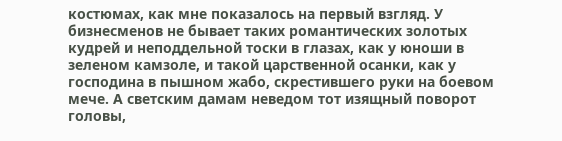костюмах, как мне показалось на первый взгляд. У бизнесменов не бывает таких романтических золотых кудрей и неподдельной тоски в глазах, как у юноши в зеленом камзоле, и такой царственной осанки, как у господина в пышном жабо, скрестившего руки на боевом мече. А светским дамам неведом тот изящный поворот головы,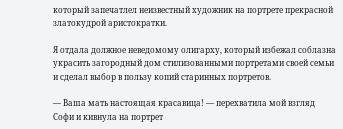который запечатлел неизвестный художник на портрете прекрасной златокудрой аристократки.

Я отдала должное неведомому олигарху, который избежал соблазна украсить загородный дом стилизованными портретами своей семьи и сделал выбор в пользу копий старинных портретов.

— Ваша мать настоящая красавица! — перехватила мой взгляд Софи и кивнула на портрет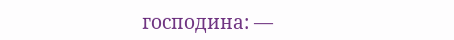господина: —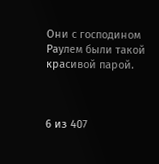Они с господином Раулем были такой красивой парой.



6 из 407